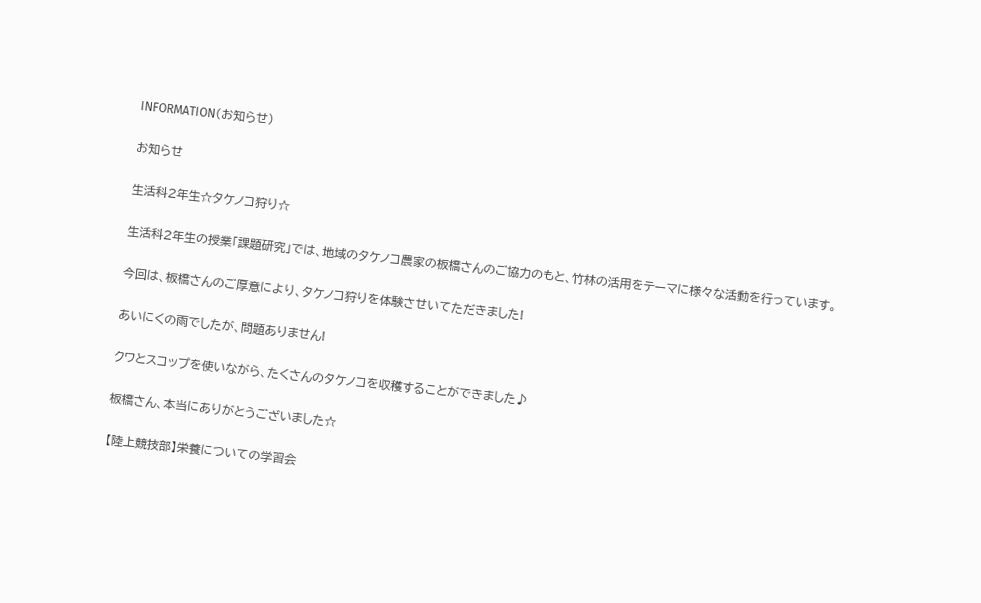INFORMATION(お知らせ)

お知らせ

生活科2年生☆タケノコ狩り☆

生活科2年生の授業「課題研究」では、地域のタケノコ農家の板橋さんのご協力のもと、竹林の活用をテーマに様々な活動を行っています。

今回は、板橋さんのご厚意により、タケノコ狩りを体験させいてただきました!

あいにくの雨でしたが、問題ありません!

クワとスコップを使いながら、たくさんのタケノコを収穫することができました♪

板橋さん、本当にありがとうございました☆

【陸上競技部】栄養についての学習会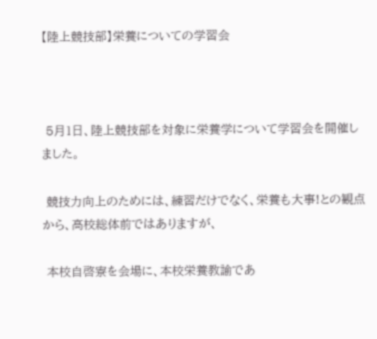【陸上競技部】栄養についての学習会



 5月1日、陸上競技部を対象に栄養学について学習会を開催しました。

 競技力向上のためには、練習だけでなく、栄養も大事!との観点から、高校総体前ではありますが、

 本校自啓寮を会場に、本校栄養教諭であ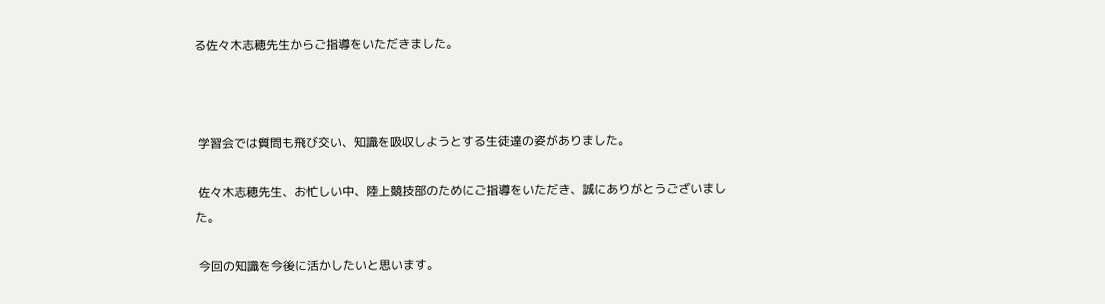る佐々木志穂先生からご指導をいただきました。



 学習会では質問も飛び交い、知識を吸収しようとする生徒達の姿がありました。

 佐々木志穂先生、お忙しい中、陸上競技部のためにご指導をいただき、誠にありがとうございました。

 今回の知識を今後に活かしたいと思います。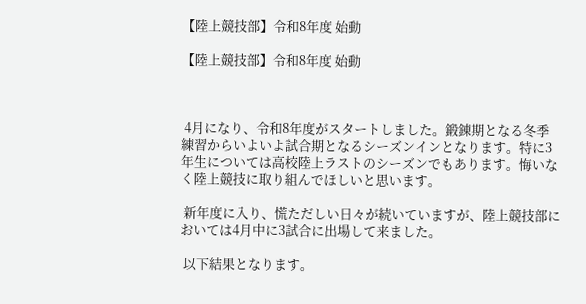【陸上競技部】令和8年度 始動

【陸上競技部】令和8年度 始動



 4月になり、令和8年度がスタートしました。鍛錬期となる冬季練習からいよいよ試合期となるシーズンインとなります。特に3年生については高校陸上ラストのシーズンでもあります。悔いなく陸上競技に取り組んでほしいと思います。

 新年度に入り、慌ただしい日々が続いていますが、陸上競技部においては4月中に3試合に出場して来ました。

 以下結果となります。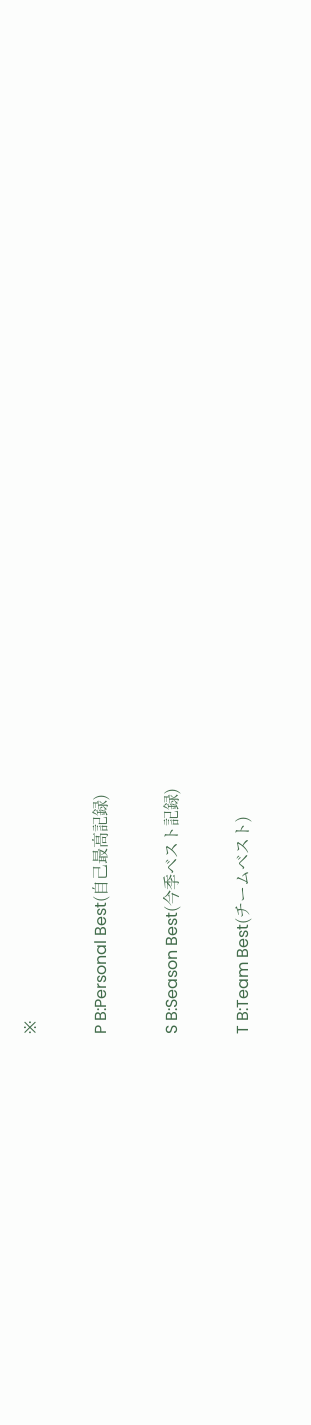※

P B:Personal Best(自己最高記録)

S B:Season Best(今季ベスト記録)

T B:Team Best(チームベスト)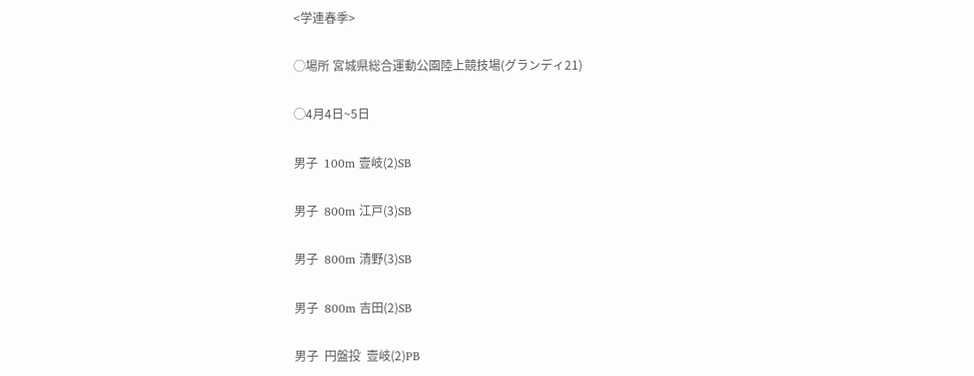<学連春季>

◯場所 宮城県総合運動公園陸上競技場(グランディ21)

◯4月4日~5日

男子  100m 壹岐(2)SB

男子  800m 江戸(3)SB

男子  800m 清野(3)SB

男子  800m 吉田(2)SB

男子  円盤投  壹岐(2)PB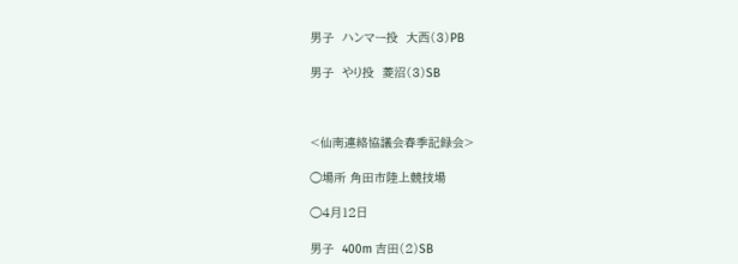男子  ハンマー投  大西(3)PB

男子  やり投  菱沼(3)SB



<仙南連絡協議会春季記録会>

◯場所 角田市陸上競技場

◯4月12日

男子  400m 吉田(2)SB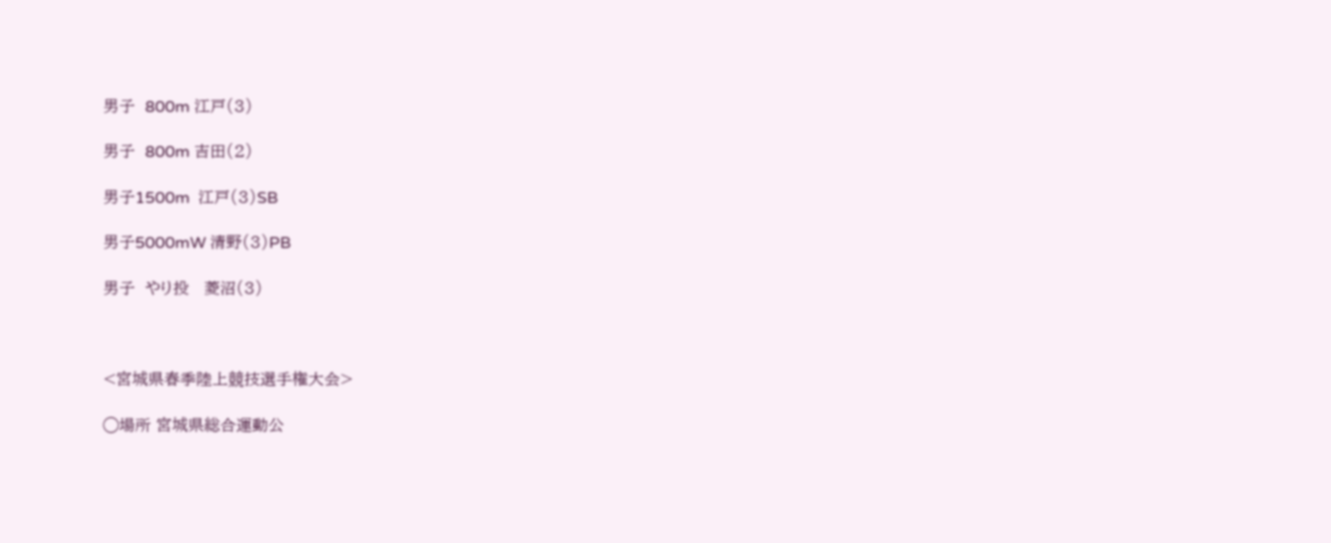男子  800m 江戸(3)

男子  800m 吉田(2)

男子1500m  江戸(3)SB

男子5000mW 清野(3)PB

男子  やり投   菱沼(3)



<宮城県春季陸上競技選手権大会>

◯場所 宮城県総合運動公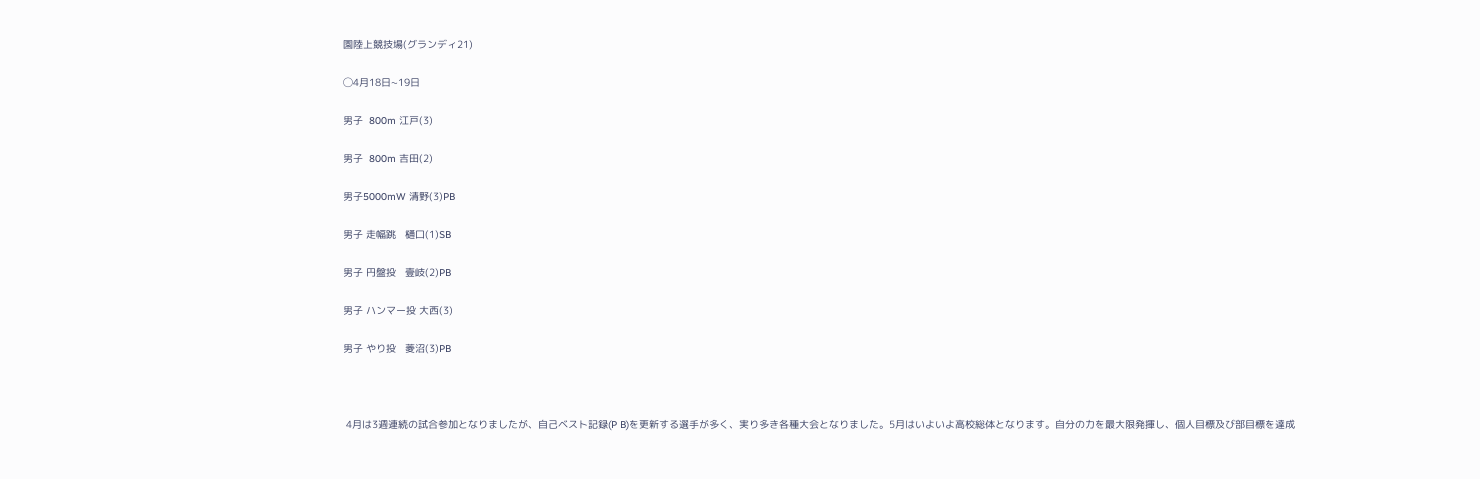園陸上競技場(グランディ21)

◯4月18日~19日

男子  800m 江戸(3)

男子  800m 吉田(2)

男子5000mW 清野(3)PB

男子 走幅跳   樋口(1)SB

男子 円盤投   壹岐(2)PB

男子 ハンマー投 大西(3)

男子 やり投   菱沼(3)PB



 4月は3週連続の試合参加となりましたが、自己ベスト記録(P B)を更新する選手が多く、実り多き各種大会となりました。5月はいよいよ高校総体となります。自分の力を最大限発揮し、個人目標及び部目標を達成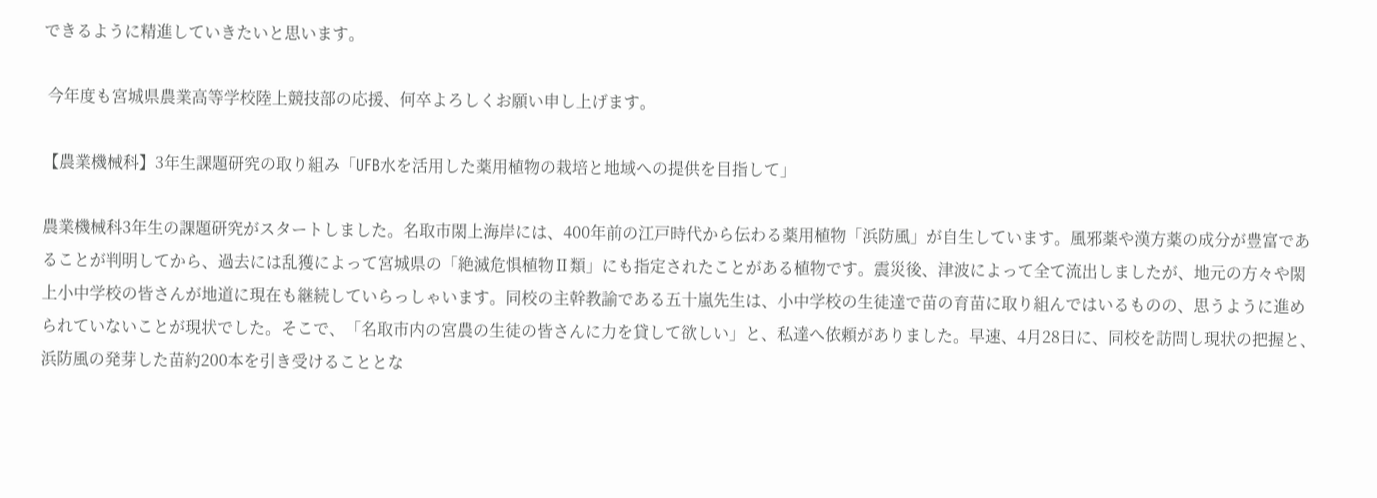できるように精進していきたいと思います。

 今年度も宮城県農業高等学校陸上競技部の応援、何卒よろしくお願い申し上げます。

【農業機械科】3年生課題研究の取り組み「UFB水を活用した薬用植物の栽培と地域への提供を目指して」

農業機械科3年生の課題研究がスタートしました。名取市閖上海岸には、400年前の江戸時代から伝わる薬用植物「浜防風」が自生しています。風邪薬や漢方薬の成分が豊富であることが判明してから、過去には乱獲によって宮城県の「絶滅危惧植物Ⅱ類」にも指定されたことがある植物です。震災後、津波によって全て流出しましたが、地元の方々や閖上小中学校の皆さんが地道に現在も継続していらっしゃいます。同校の主幹教諭である五十嵐先生は、小中学校の生徒達で苗の育苗に取り組んではいるものの、思うように進められていないことが現状でした。そこで、「名取市内の宮農の生徒の皆さんに力を貸して欲しい」と、私達へ依頼がありました。早速、4月28日に、同校を訪問し現状の把握と、浜防風の発芽した苗約200本を引き受けることとな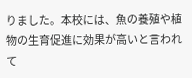りました。本校には、魚の養殖や植物の生育促進に効果が高いと言われて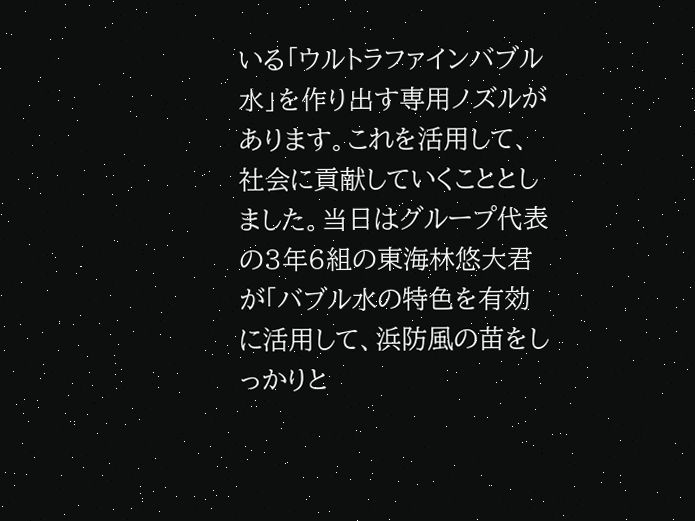いる「ウルトラファインバブル水」を作り出す専用ノズルがあります。これを活用して、社会に貢献していくこととしました。当日はグループ代表の3年6組の東海林悠大君が「バブル水の特色を有効に活用して、浜防風の苗をしっかりと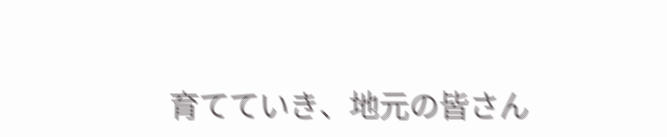育てていき、地元の皆さん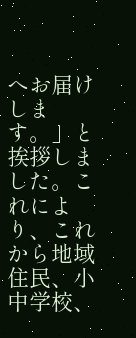へお届けします。」と挨拶しました。これにより、これから地域住民、小中学校、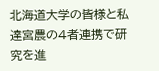北海道大学の皆様と私達宮農の4者連携で研究を進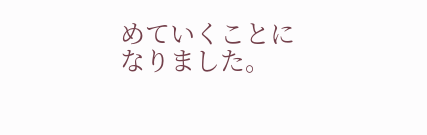めていくことになりました。